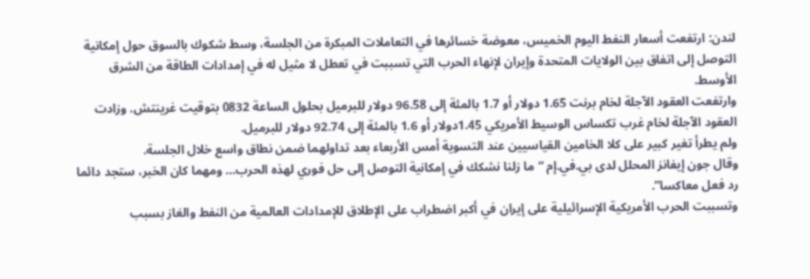لندن: ارتفعت أسعار النفط اليوم الخميس، معوضة خسائرها في التعاملات المبكرة من الجلسة، وسط شكوك بالسوق حول إمكانية التوصل إلى اتفاق بين الولايات المتحدة وإيران لإنهاء الحرب التي تسببت في تعطل لا مثيل له في إمدادات الطاقة من الشرق الأوسط.
وارتفعت العقود الآجلة لخام برنت 1.65 دولار أو 1.7 بالمئة إلى 96.58 دولار للبرميل بحلول الساعة 0832 بتوقيت غرينتش. وزادت العقود الآجلة لخام غرب تكساس الوسيط الأمريكي 1.45دولار أو 1.6 بالمئة إلى 92.74 دولار للبرميل.
ولم يطرأ تغير كبير على كلا الخامين القياسيين عند التسوية أمس الأربعاء بعد تداولهما ضمن نطاق واسع خلال الجلسة.
وقال جون إيفانز المحلل لدى بي.في.إم “ما زلنا نشكك في إمكانية التوصل إلى حل فوري لهذه الحرب… ومهما كان الخبر، ستجد دائما رد فعل معاكسا”.
وتسببت الحرب الأمريكية الإسرائيلية على إيران في أكبر اضطراب على الإطلاق للإمدادات العالمية من النفط والغاز بسبب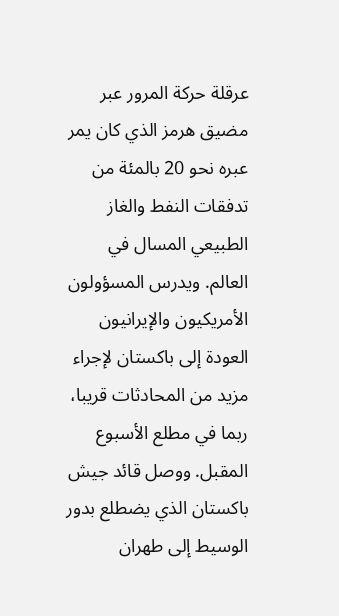عرقلة حركة المرور عبر مضيق هرمز الذي كان يمر عبره نحو 20 بالمئة من تدفقات النفط والغاز الطبيعي المسال في العالم. ويدرس المسؤولون الأمريكيون والإيرانيون العودة إلى باكستان لإجراء مزيد من المحادثات قريبا، ربما في مطلع الأسبوع المقبل. ووصل قائد جيش باكستان الذي يضطلع بدور الوسيط إلى طهران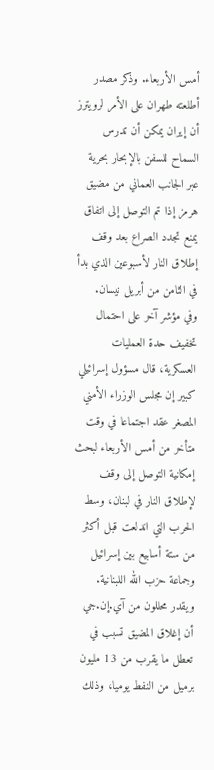أمس الأربعاء. وذكر مصدر أطلعته طهران على الأمر لرويترز أن إيران يمكن أن تدرس السماح للسفن بالإبحار بحرية عبر الجانب العماني من مضيق هرمز إذا تم التوصل إلى اتفاق يمنع تجدد الصراع بعد وقف إطلاق النار لأسبوعين الذي بدأ في الثامن من أبريل نيسان.
وفي مؤشر آخر على احتمال تخفيف حدة العمليات العسكرية، قال مسؤول إسرائيلي كبير إن مجلس الوزراء الأمني المصغر عقد اجتماعا في وقت متأخر من أمس الأربعاء لبحث إمكانية التوصل إلى وقف لإطلاق النار في لبنان، وسط الحرب التي اندلعت قبل أكثر من ستة أسابيع بين إسرائيل وجماعة حزب الله اللبنانية.
ويقدر محللون من آي.إن.جي أن إغلاق المضيق تسبب في تعطل ما يقرب من 13 مليون برميل من النفط يوميا، وذلك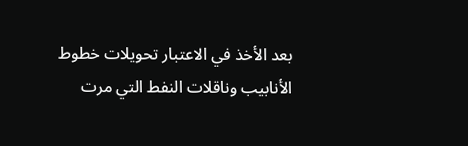بعد الأخذ في الاعتبار تحويلات خطوط الأنابيب وناقلات النفط التي مرت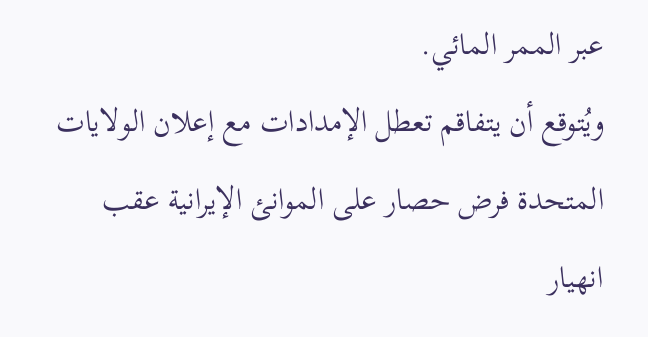عبر الممر المائي.
ويُتوقع أن يتفاقم تعطل الإمدادات مع إعلان الولايات المتحدة فرض حصار على الموانئ الإيرانية عقب انهيار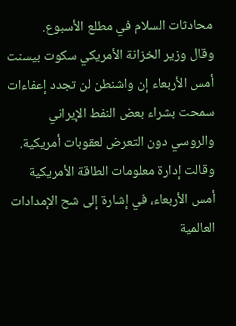محادثات السلام في مطلع الأسبوع.
وقال وزير الخزانة الأمريكي سكوت بيسنت أمس الأربعاء إن واشنطن لن تجدد إعفاءات سمحت بشراء بعض النفط الإيراني والروسي دون التعرض لعقوبات أمريكية.
وقالت إدارة معلومات الطاقة الأمريكية أمس الأربعاء، في إشارة إلى شح الإمدادات العالمية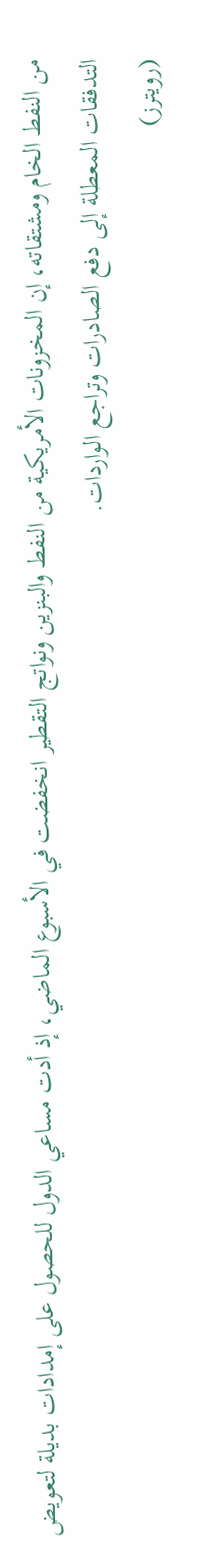من النفط الخام ومشتقاته، إن المخزونات الأمريكية من النفط والبنزين ونواتج التقطير انخفضت في الأسبوع الماضي، إذ أدت مساعي الدول للحصول على إمدادات بديلة لتعويض التدفقات المعطلة إلى دفع الصادرات وتراجع الواردات.
(رويترز)